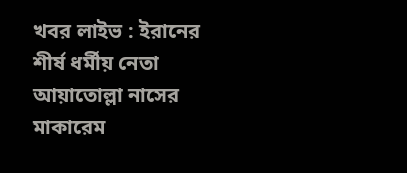খবর লাইভ : ইরানের শীর্ষ ধর্মীয় নেতা আয়াতোল্লা নাসের মাকারেম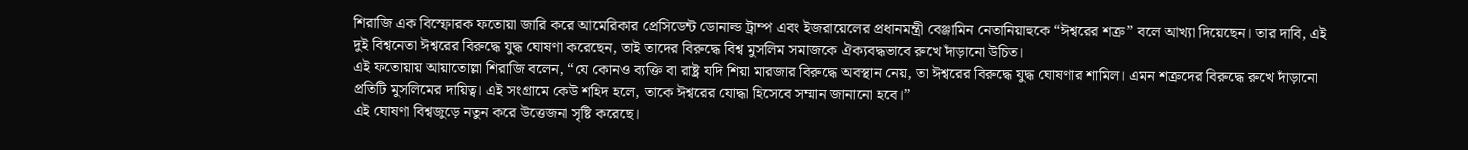শিরাজি এক বিস্ফোরক ফতোয়া জারি করে আমেরিকার প্রেসিডেন্ট ডোনাল্ড ট্রাম্প এবং ইজরায়েলের প্রধানমন্ত্রী বেঞ্জামিন নেতানিয়াহুকে “ঈশ্বরের শত্রু” বলে আখ্যা দিয়েছেন। তার দাবি, এই দুই বিশ্বনেতা ঈশ্বরের বিরুদ্ধে যুদ্ধ ঘোষণা করেছেন, তাই তাদের বিরুদ্ধে বিশ্ব মুসলিম সমাজকে ঐক্যবদ্ধভাবে রুখে দাঁড়ানো উচিত।
এই ফতোয়ায় আয়াতোল্লা শিরাজি বলেন, “যে কোনও ব্যক্তি বা রাষ্ট্র যদি শিয়া মারজার বিরুদ্ধে অবস্থান নেয়, তা ঈশ্বরের বিরুদ্ধে যুদ্ধ ঘোষণার শামিল। এমন শত্রুদের বিরুদ্ধে রুখে দাঁড়ানো প্রতিটি মুসলিমের দায়িত্ব। এই সংগ্রামে কেউ শহিদ হলে, তাকে ঈশ্বরের যোদ্ধা হিসেবে সম্মান জানানো হবে।”
এই ঘোষণা বিশ্বজুড়ে নতুন করে উত্তেজনা সৃষ্টি করেছে।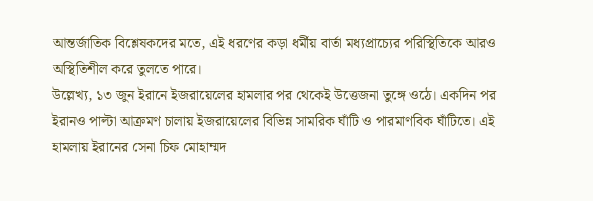আন্তর্জাতিক বিশ্লেষকদের মতে, এই ধরণের কড়া ধর্মীয় বার্তা মধ্যপ্রাচ্যের পরিস্থিতিকে আরও অস্থিতিশীল করে তুলতে পারে।
উল্লেখ্য, ১৩ জুন ইরানে ইজরায়েলের হামলার পর থেকেই উত্তেজনা তুঙ্গে ওঠে। একদিন পর ইরানও পাল্টা আক্রমণ চালায় ইজরায়েলের বিভিন্ন সামরিক ঘাঁটি ও পারমাণবিক ঘাঁটিতে। এই হামলায় ইরানের সেনা চিফ মোহাম্মদ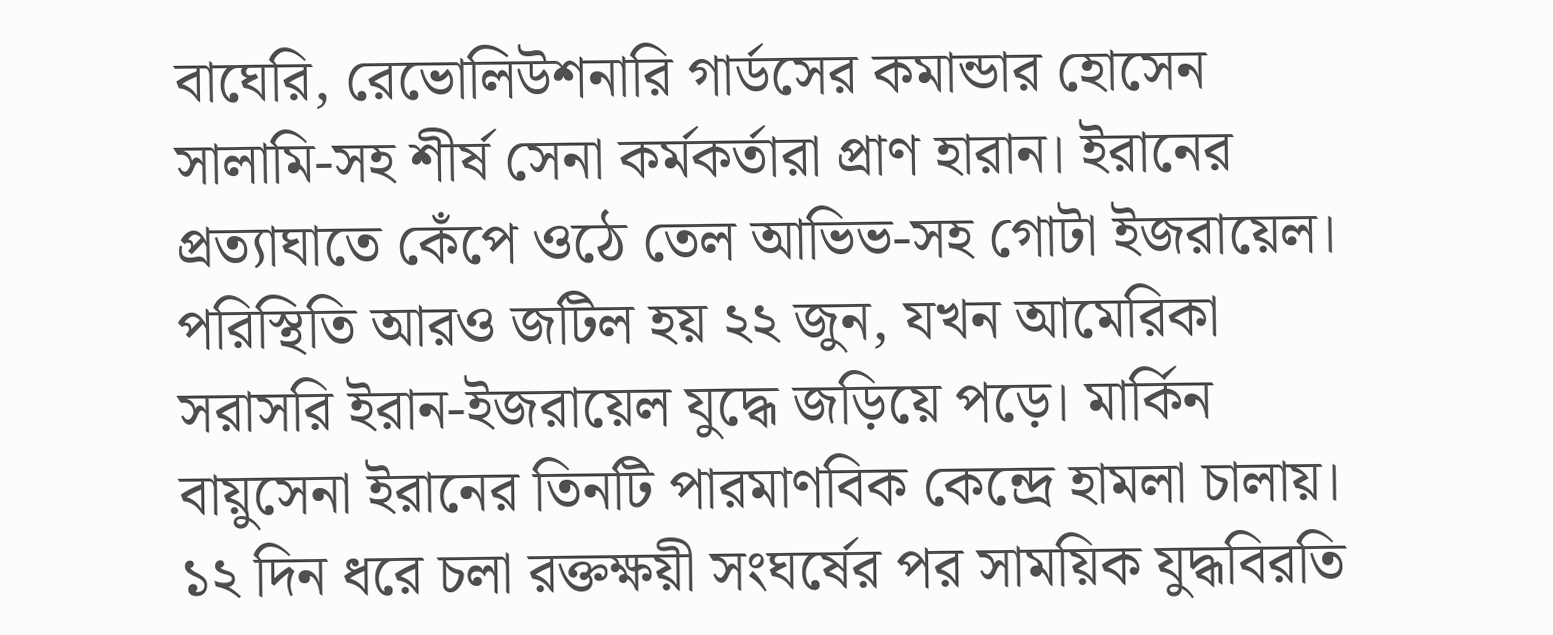বাঘেরি, রেভোলিউশনারি গার্ডসের কমান্ডার হোসেন সালামি-সহ শীর্ষ সেনা কর্মকর্তারা প্রাণ হারান। ইরানের প্রত্যাঘাতে কেঁপে ওঠে তেল আভিভ-সহ গোটা ইজরায়েল।
পরিস্থিতি আরও জটিল হয় ২২ জুন, যখন আমেরিকা সরাসরি ইরান-ইজরায়েল যুদ্ধে জড়িয়ে পড়ে। মার্কিন বায়ুসেনা ইরানের তিনটি পারমাণবিক কেন্দ্রে হামলা চালায়। ১২ দিন ধরে চলা রক্তক্ষয়ী সংঘর্ষের পর সাময়িক যুদ্ধবিরতি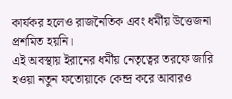কার্যকর হলেও রাজনৈতিক এবং ধর্মীয় উত্তেজনা প্রশমিত হয়নি।
এই অবস্থায় ইরানের ধর্মীয় নেতৃত্বের তরফে জারি হওয়া নতুন ফতোয়াকে কেন্দ্র করে আবারও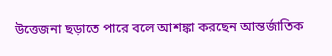উত্তেজনা ছড়াতে পারে বলে আশঙ্কা করছেন আন্তর্জাতিক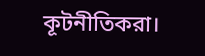কূটনীতিকরা।